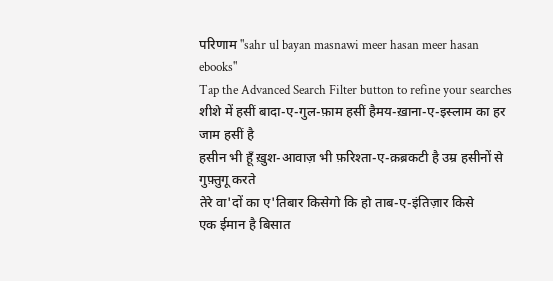परिणाम "sahr ul bayan masnawi meer hasan meer hasan ebooks"
Tap the Advanced Search Filter button to refine your searches
शीशे में हसीं बादा-ए-गुल-फ़ाम हसीं हैमय-ख़ाना-ए-इस्लाम का हर जाम हसीं है
हसीन भी हूँ ख़ुश-आवाज़ भी फ़रिश्ता-ए-क़ब्रकटी है उम्र हसीनों से गुफ़्तुगू करते
तेरे वा'दों का ए'तिबार किसेगो कि हो ताब-ए-इंतिज़ार किसे
एक ईमान है बिसात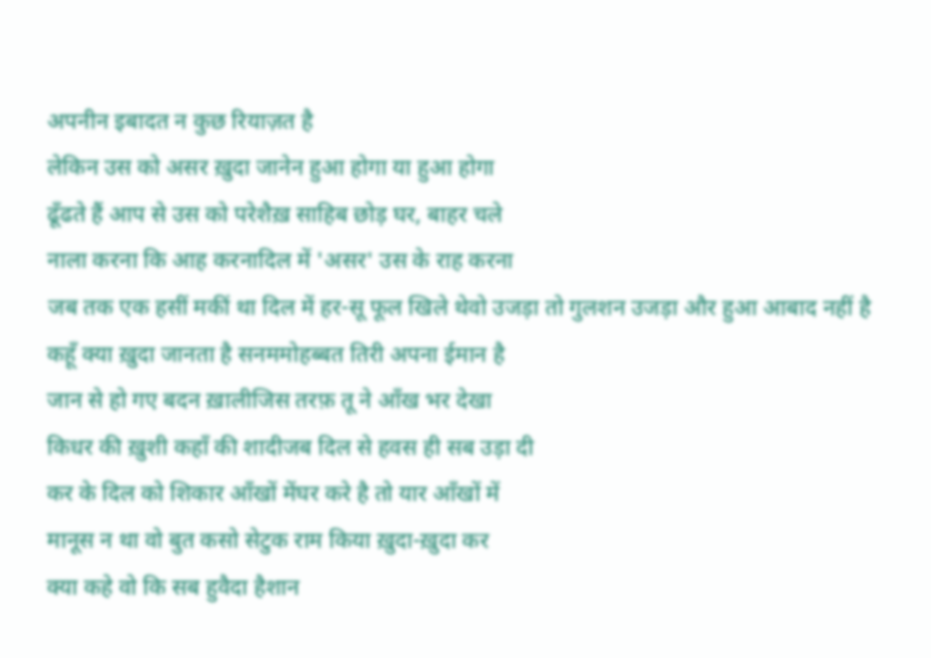अपनीन इबादत न कुछ रियाज़त है
लेकिन उस को असर ख़ुदा जानेन हुआ होगा या हुआ होगा
ढूँढते हैं आप से उस को परेशैख़ साहिब छोड़ घर, बाहर चले
नाला करना कि आह करनादिल में 'असर' उस के राह करना
जब तक एक हसीं मकीं था दिल में हर-सू फूल खिले थेवो उजड़ा तो गुलशन उजड़ा और हुआ आबाद नहीं है
कहूँ क्या ख़ुदा जानता है सनममोहब्बत तिरी अपना ईमान है
जान से हो गए बदन ख़ालीजिस तरफ़ तू ने आँख भर देखा
किधर की ख़ुशी कहाँ की शादीजब दिल से हवस ही सब उड़ा दी
कर के दिल को शिकार आँखों मेंघर करे है तो यार आँखों में
मानूस न था वो बुत कसो सेटुक राम किया ख़ुदा-ख़ुदा कर
क्या कहे वो कि सब हुवैदा हैशान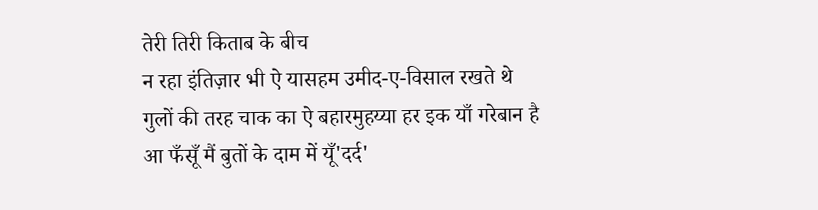तेरी तिरी किताब के बीच
न रहा इंतिज़ार भी ऐ यासहम उमीद-ए-विसाल रखते थे
गुलों की तरह चाक का ऐ बहारमुहय्या हर इक याँ गरेबान है
आ फँसूँ मैं बुतों के दाम में यूँ'दर्द'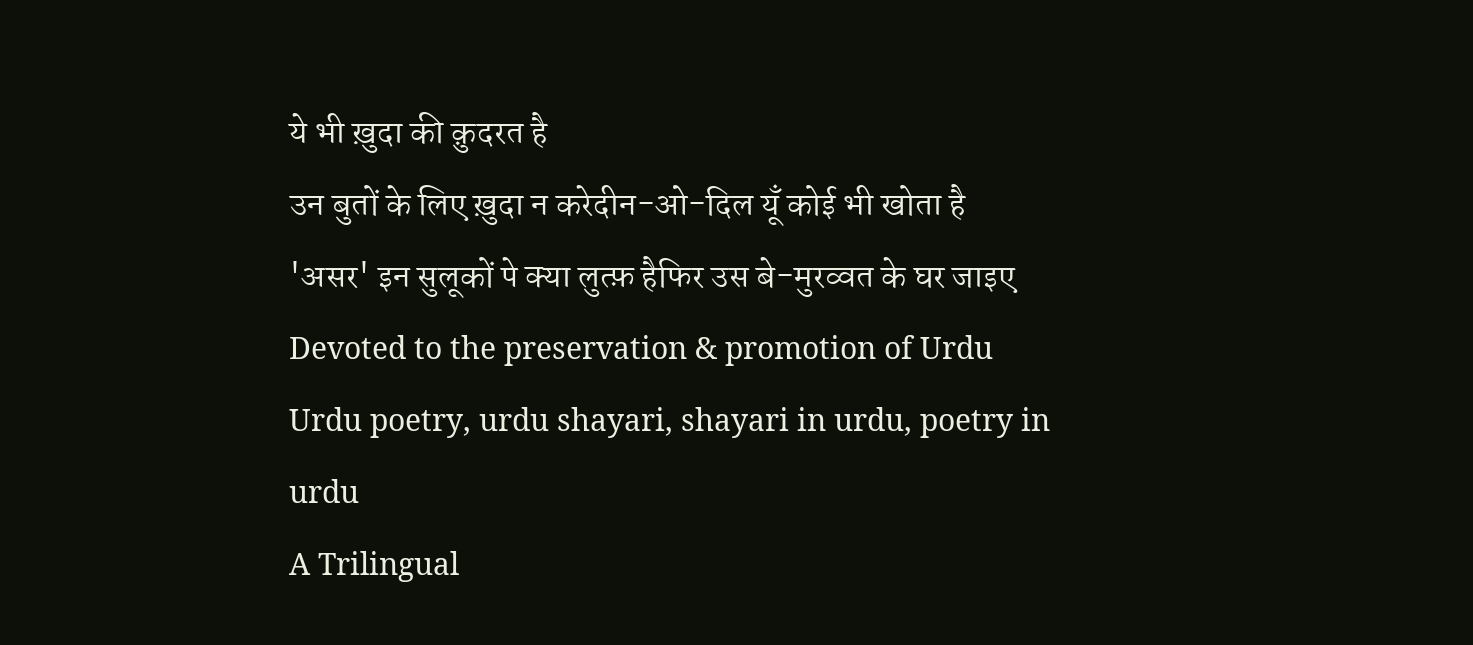ये भी ख़ुदा की क़ुदरत है
उन बुतों के लिए ख़ुदा न करेदीन-ओ-दिल यूँ कोई भी खोता है
'असर' इन सुलूकों पे क्या लुत्फ़ हैफिर उस बे-मुरव्वत के घर जाइए
Devoted to the preservation & promotion of Urdu
Urdu poetry, urdu shayari, shayari in urdu, poetry in urdu
A Trilingual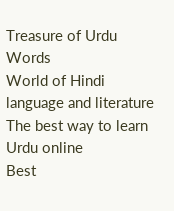Treasure of Urdu Words
World of Hindi language and literature
The best way to learn Urdu online
Best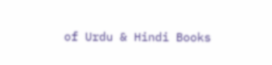of Urdu & Hindi Books